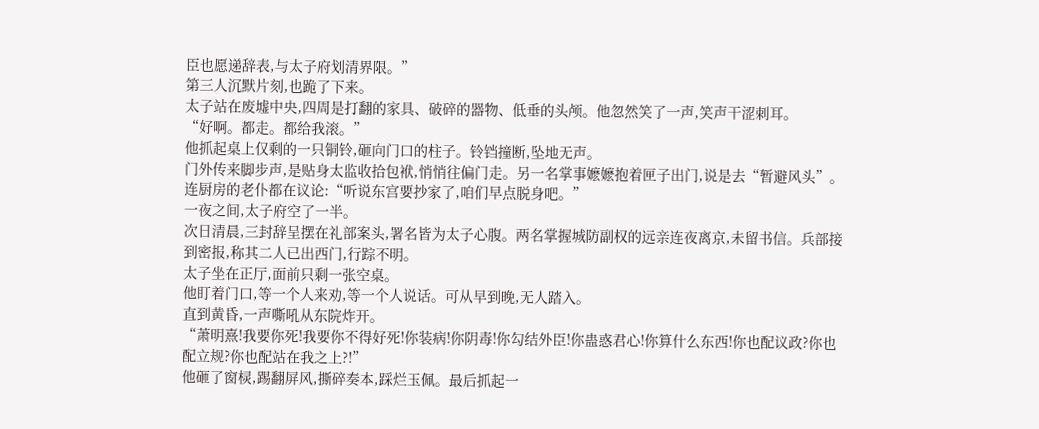臣也愿递辞表,与太子府划清界限。”
第三人沉默片刻,也跪了下来。
太子站在废墟中央,四周是打翻的家具、破碎的器物、低垂的头颅。他忽然笑了一声,笑声干涩刺耳。
“好啊。都走。都给我滚。”
他抓起桌上仅剩的一只铜铃,砸向门口的柱子。铃铛撞断,坠地无声。
门外传来脚步声,是贴身太监收拾包袱,悄悄往偏门走。另一名掌事嬷嬷抱着匣子出门,说是去“暂避风头”。连厨房的老仆都在议论:“听说东宫要抄家了,咱们早点脱身吧。”
一夜之间,太子府空了一半。
次日清晨,三封辞呈摆在礼部案头,署名皆为太子心腹。两名掌握城防副权的远亲连夜离京,未留书信。兵部接到密报,称其二人已出西门,行踪不明。
太子坐在正厅,面前只剩一张空桌。
他盯着门口,等一个人来劝,等一个人说话。可从早到晚,无人踏入。
直到黄昏,一声嘶吼从东院炸开。
“萧明熹!我要你死!我要你不得好死!你装病!你阴毒!你勾结外臣!你蛊惑君心!你算什么东西!你也配议政?你也配立规?你也配站在我之上?!”
他砸了窗棂,踢翻屏风,撕碎奏本,踩烂玉佩。最后抓起一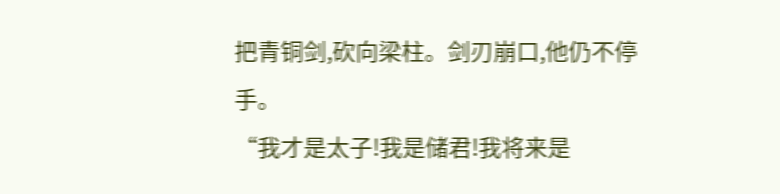把青铜剑,砍向梁柱。剑刃崩口,他仍不停手。
“我才是太子!我是储君!我将来是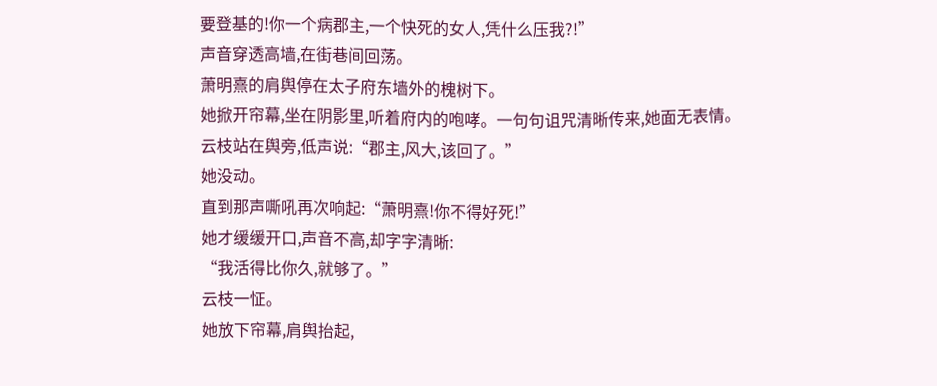要登基的!你一个病郡主,一个快死的女人,凭什么压我?!”
声音穿透高墙,在街巷间回荡。
萧明熹的肩舆停在太子府东墙外的槐树下。
她掀开帘幕,坐在阴影里,听着府内的咆哮。一句句诅咒清晰传来,她面无表情。
云枝站在舆旁,低声说:“郡主,风大,该回了。”
她没动。
直到那声嘶吼再次响起:“萧明熹!你不得好死!”
她才缓缓开口,声音不高,却字字清晰:
“我活得比你久,就够了。”
云枝一怔。
她放下帘幕,肩舆抬起,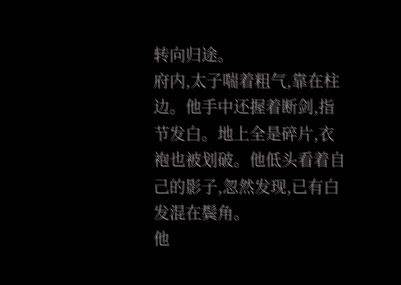转向归途。
府内,太子喘着粗气,靠在柱边。他手中还握着断剑,指节发白。地上全是碎片,衣袍也被划破。他低头看着自己的影子,忽然发现,已有白发混在鬓角。
他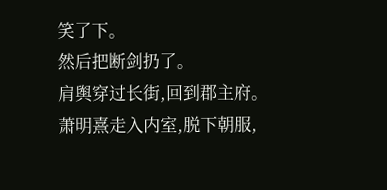笑了下。
然后把断剑扔了。
肩舆穿过长街,回到郡主府。
萧明熹走入内室,脱下朝服,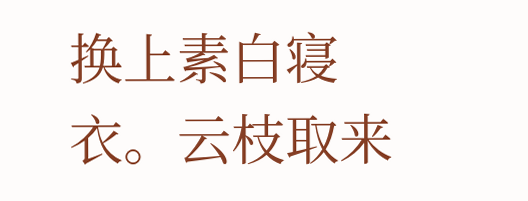换上素白寝衣。云枝取来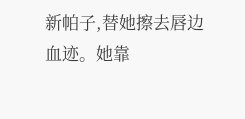新帕子,替她擦去唇边血迹。她靠